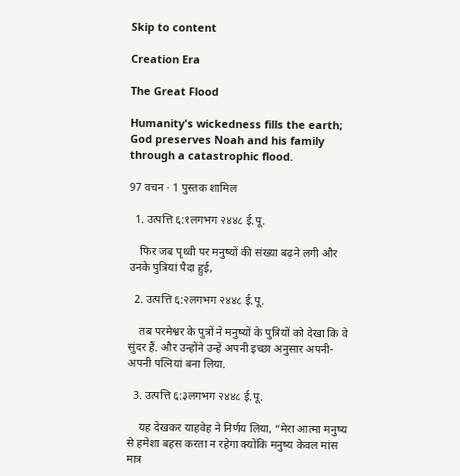Skip to content

Creation Era

The Great Flood

Humanity's wickedness fills the earth; God preserves Noah and his family through a catastrophic flood.

97 वचन · 1 पुस्तक शामिल

  1. उत्पत्ति ६:१लगभग २४४८ ई.पू.

    फिर जब पृथ्वी पर मनुष्यों की संख्या बढ़ने लगी और उनके पुत्रियां पैदा हुई,

  2. उत्पत्ति ६:२लगभग २४४८ ई.पू.

    तब परमेश्वर के पुत्रों ने मनुष्यों के पुत्रियों को देखा कि वे सुंदर हैं. और उन्होंने उन्हें अपनी इच्छा अनुसार अपनी-अपनी पत्नियां बना लिया.

  3. उत्पत्ति ६:३लगभग २४४८ ई.पू.

    यह देखकर याहवेह ने निर्णय लिया, “मेरा आत्मा मनुष्य से हमेशा बहस करता न रहेगा क्योंकि मनुष्य केवल मांस मात्र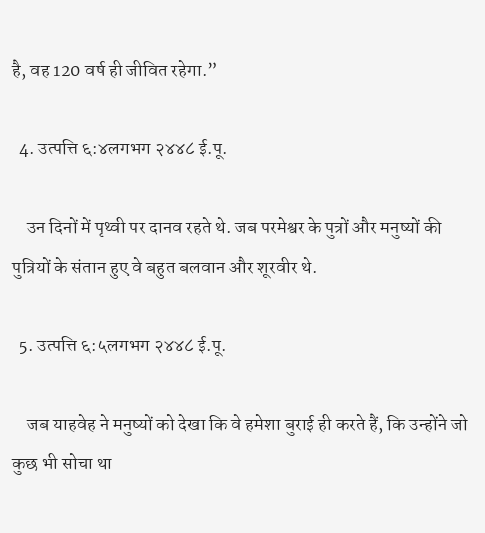है, वह 120 वर्ष ही जीवित रहेगा.”

  4. उत्पत्ति ६:४लगभग २४४८ ई.पू.

    उन दिनों में पृथ्वी पर दानव रहते थे. जब परमेश्वर के पुत्रों और मनुष्यों की पुत्रियों के संतान हुए वे बहुत बलवान और शूरवीर थे.

  5. उत्पत्ति ६:५लगभग २४४८ ई.पू.

    जब याहवेह ने मनुष्यों को देखा कि वे हमेशा बुराई ही करते हैं, कि उन्होंने जो कुछ भी सोचा था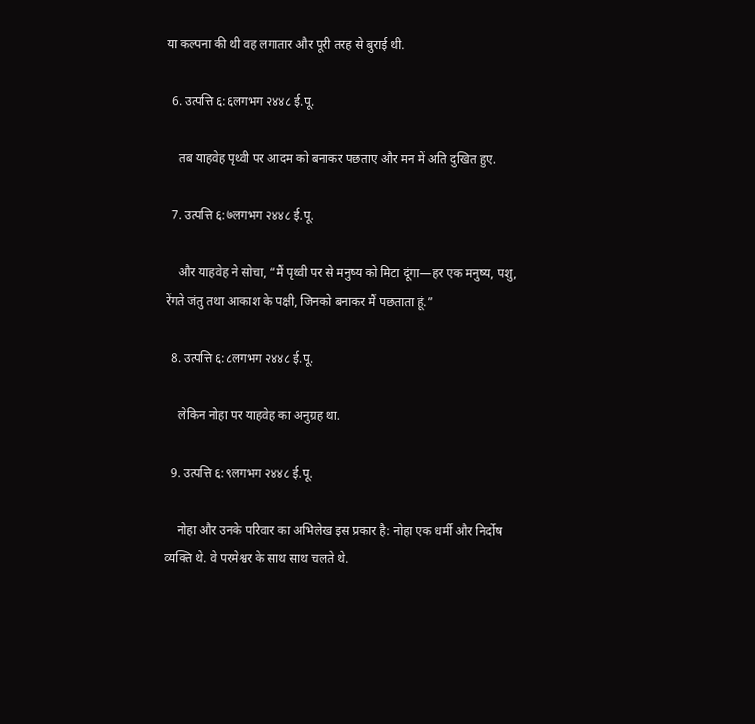या कल्पना की थी वह लगातार और पूरी तरह से बुराई थी.

  6. उत्पत्ति ६:६लगभग २४४८ ई.पू.

    तब याहवेह पृथ्वी पर आदम को बनाकर पछताए और मन में अति दुखित हुए.

  7. उत्पत्ति ६:७लगभग २४४८ ई.पू.

    और याहवेह ने सोचा, “मैं पृथ्वी पर से मनुष्य को मिटा दूंगा—हर एक मनुष्य, पशु, रेंगते जंतु तथा आकाश के पक्षी, जिनको बनाकर मैं पछताता हूं.”

  8. उत्पत्ति ६:८लगभग २४४८ ई.पू.

    लेकिन नोहा पर याहवेह का अनुग्रह था.

  9. उत्पत्ति ६:९लगभग २४४८ ई.पू.

    नोहा और उनके परिवार का अभिलेख इस प्रकार है: नोहा एक धर्मी और निर्दोष व्यक्ति थे. वे परमेश्वर के साथ साथ चलते थे.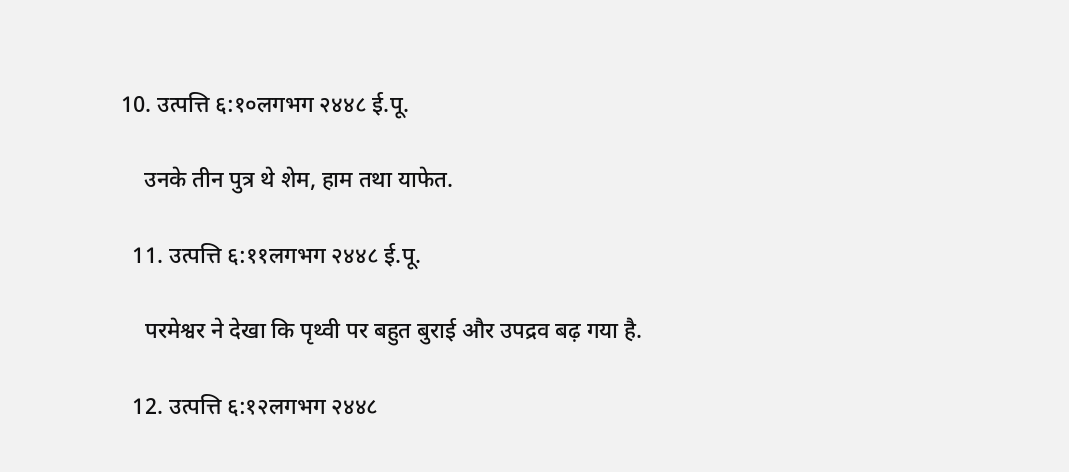10. उत्पत्ति ६:१०लगभग २४४८ ई.पू.

    उनके तीन पुत्र थे शेम, हाम तथा याफेत.

  11. उत्पत्ति ६:११लगभग २४४८ ई.पू.

    परमेश्वर ने देखा कि पृथ्वी पर बहुत बुराई और उपद्रव बढ़ गया है.

  12. उत्पत्ति ६:१२लगभग २४४८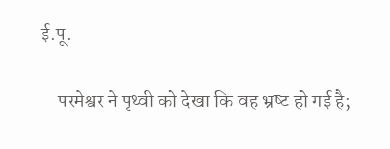ई.पू.

    परमेश्वर ने पृथ्वी को देखा कि वह भ्रष्‍ट हो गई है;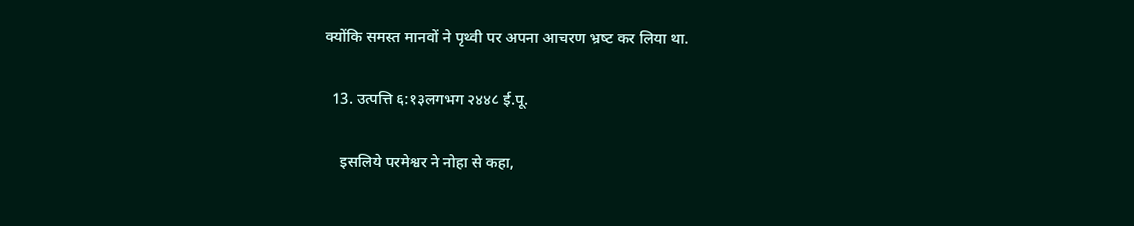क्योंकि समस्त मानवों ने पृथ्वी पर अपना आचरण भ्रष्‍ट कर लिया था.

  13. उत्पत्ति ६:१३लगभग २४४८ ई.पू.

    इसलिये परमेश्वर ने नोहा से कहा,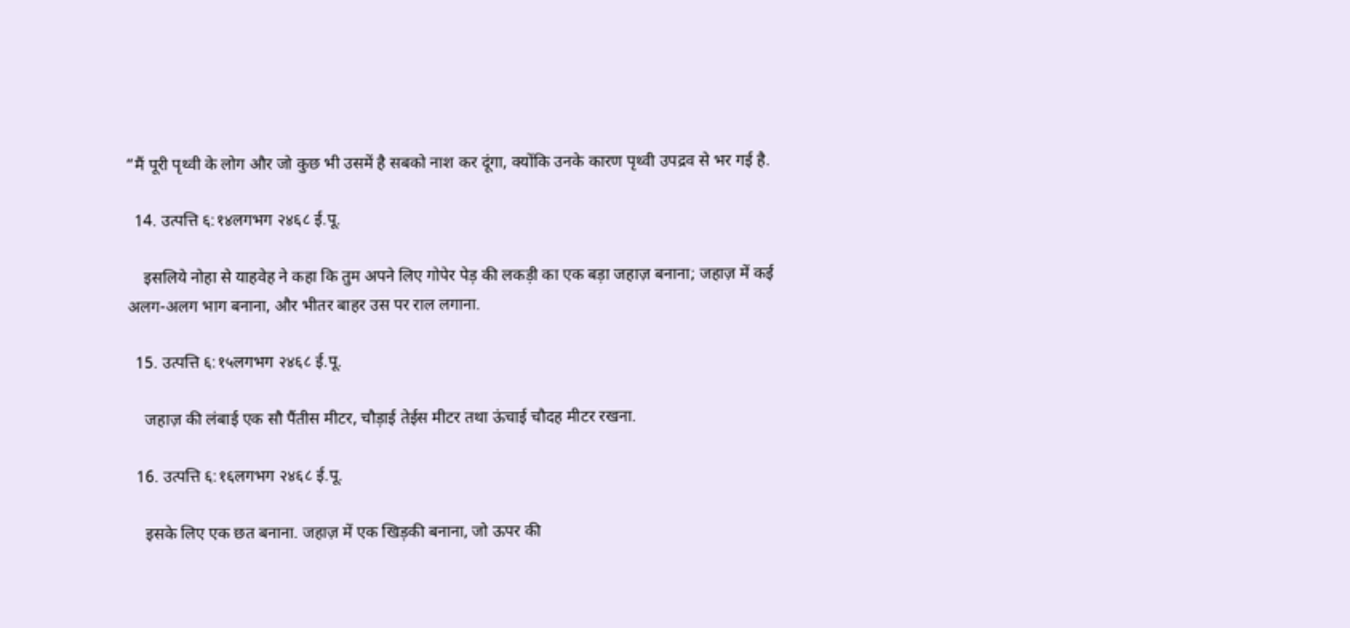“मैं पूरी पृथ्वी के लोग और जो कुछ भी उसमें है सबको नाश कर दूंगा, क्योंकि उनके कारण पृथ्वी उपद्रव से भर गई है.

  14. उत्पत्ति ६:१४लगभग २४६८ ई.पू.

    इसलिये नोहा से याहवेह ने कहा कि तुम अपने लिए गोपेर पेड़ की लकड़ी का एक बड़ा जहाज़ बनाना; जहाज़ में कई अलग-अलग भाग बनाना, और भीतर बाहर उस पर राल लगाना.

  15. उत्पत्ति ६:१५लगभग २४६८ ई.पू.

    जहाज़ की लंबाई एक सौ पैंतीस मीटर, चौड़ाई तेईस मीटर तथा ऊंचाई चौदह मीटर रखना.

  16. उत्पत्ति ६:१६लगभग २४६८ ई.पू.

    इसके लिए एक छत बनाना. जहाज़ में एक खिड़की बनाना, जो ऊपर की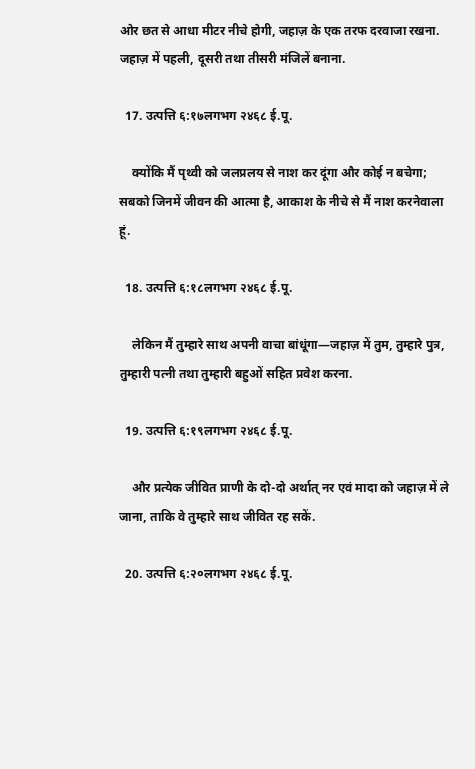ओर छत से आधा मीटर नीचे होगी, जहाज़ के एक तरफ दरवाजा रखना. जहाज़ में पहली, दूसरी तथा तीसरी मंजिलें बनाना.

  17. उत्पत्ति ६:१७लगभग २४६८ ई.पू.

    क्योंकि मैं पृथ्वी को जलप्रलय से नाश कर दूंगा और कोई न बचेगा; सबको जिनमें जीवन की आत्मा है, आकाश के नीचे से मैं नाश करनेवाला हूं.

  18. उत्पत्ति ६:१८लगभग २४६८ ई.पू.

    लेकिन मैं तुम्हारे साथ अपनी वाचा बांधूंगा—जहाज़ में तुम, तुम्हारे पुत्र, तुम्हारी पत्नी तथा तुम्हारी बहुओं सहित प्रवेश करना.

  19. उत्पत्ति ६:१९लगभग २४६८ ई.पू.

    और प्रत्येक जीवित प्राणी के दो-दो अर्थात् नर एवं मादा को जहाज़ में ले जाना, ताकि वे तुम्हारे साथ जीवित रह सकें.

  20. उत्पत्ति ६:२०लगभग २४६८ ई.पू.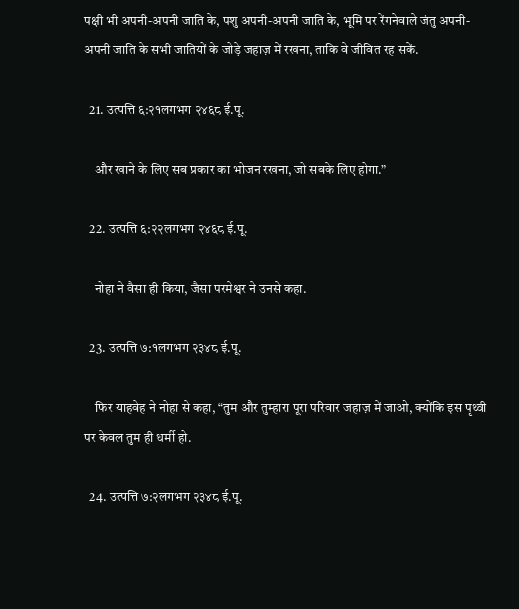पक्षी भी अपनी-अपनी जाति के, पशु अपनी-अपनी जाति के, भूमि पर रेंगनेवाले जंतु अपनी-अपनी जाति के सभी जातियों के जोड़े जहाज़ में रखना, ताकि वे जीवित रह सकें.

  21. उत्पत्ति ६:२१लगभग २४६८ ई.पू.

    और खाने के लिए सब प्रकार का भोजन रखना, जो सबके लिए होगा.”

  22. उत्पत्ति ६:२२लगभग २४६८ ई.पू.

    नोहा ने वैसा ही किया, जैसा परमेश्वर ने उनसे कहा.

  23. उत्पत्ति ७:१लगभग २३४८ ई.पू.

    फिर याहवेह ने नोहा से कहा, “तुम और तुम्हारा पूरा परिवार जहाज़ में जाओ, क्योंकि इस पृथ्वी पर केवल तुम ही धर्मी हो.

  24. उत्पत्ति ७:२लगभग २३४८ ई.पू.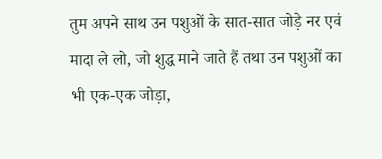तुम अपने साथ उन पशुओं के सात-सात जोड़े नर एवं मादा ले लो, जो शुद्ध माने जाते हैं तथा उन पशुओं का भी एक-एक जोड़ा,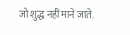जो शुद्ध नहीं माने जाते.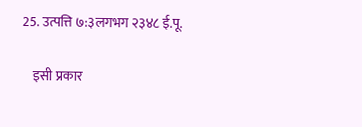25. उत्पत्ति ७:३लगभग २३४८ ई.पू.

    इसी प्रकार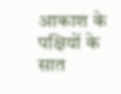आकाश के पक्षियों के सात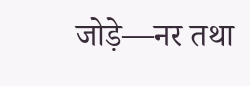जोड़े—नर तथा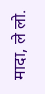मादा, ले लो.